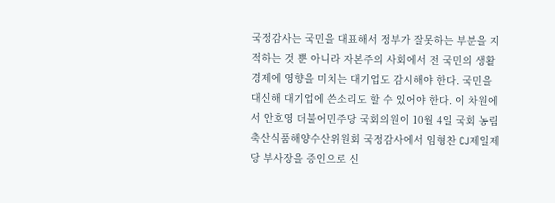국정감사는 국민을 대표해서 정부가 잘못하는 부분을 지적하는 것 뿐 아니라 자본주의 사회에서 전 국민의 생활 경제에 영향을 미치는 대기업도 감시해야 한다. 국민을 대신해 대기업에 쓴소리도 할 수 있어야 한다. 이 차원에서 안호영 더불어민주당 국회의원이 10월 4일 국회 농림축산식품해양수산위원회 국정감사에서 임형찬 CJ제일제당 부사장을 증인으로 신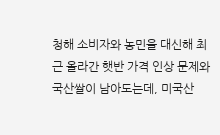청해 소비자와 농민을 대신해 최근 올라간 햇반 가격 인상 문제와 국산쌀이 남아도는데, 미국산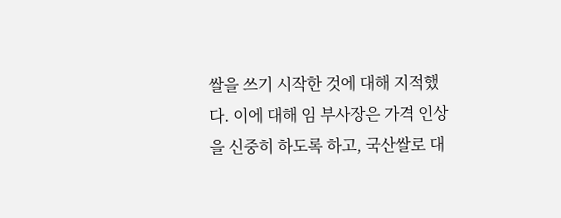쌀을 쓰기 시작한 것에 대해 지적했다. 이에 대해 임 부사장은 가격 인상을 신중히 하도록 하고, 국산쌀로 대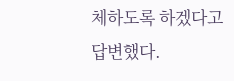체하도록 하겠다고 답변했다.